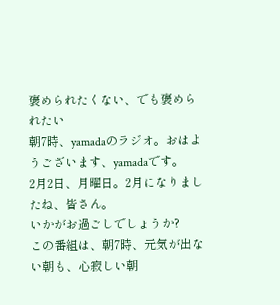褒められたくない、でも褒められたい
朝7時、yamadaのラジオ。おはようございます、yamadaです。
2月2日、月曜日。2月になりましたね、皆さん。
いかがお過ごしでしょうか?
この番組は、朝7時、元気が出ない朝も、心寂しい朝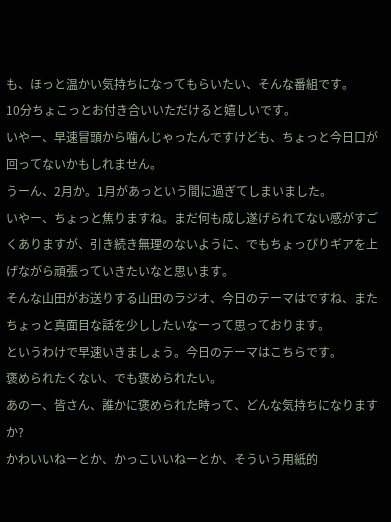も、ほっと温かい気持ちになってもらいたい、そんな番組です。
10分ちょこっとお付き合いいただけると嬉しいです。
いやー、早速冒頭から噛んじゃったんですけども、ちょっと今日口が回ってないかもしれません。
うーん、2月か。1月があっという間に過ぎてしまいました。
いやー、ちょっと焦りますね。まだ何も成し遂げられてない感がすごくありますが、引き続き無理のないように、でもちょっぴりギアを上げながら頑張っていきたいなと思います。
そんな山田がお送りする山田のラジオ、今日のテーマはですね、またちょっと真面目な話を少ししたいなーって思っております。
というわけで早速いきましょう。今日のテーマはこちらです。
褒められたくない、でも褒められたい。
あのー、皆さん、誰かに褒められた時って、どんな気持ちになりますか?
かわいいねーとか、かっこいいねーとか、そういう用紙的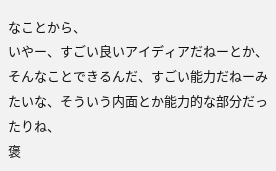なことから、
いやー、すごい良いアイディアだねーとか、そんなことできるんだ、すごい能力だねーみたいな、そういう内面とか能力的な部分だったりね、
褒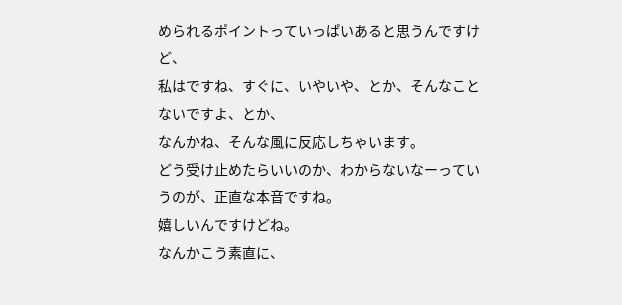められるポイントっていっぱいあると思うんですけど、
私はですね、すぐに、いやいや、とか、そんなことないですよ、とか、
なんかね、そんな風に反応しちゃいます。
どう受け止めたらいいのか、わからないなーっていうのが、正直な本音ですね。
嬉しいんですけどね。
なんかこう素直に、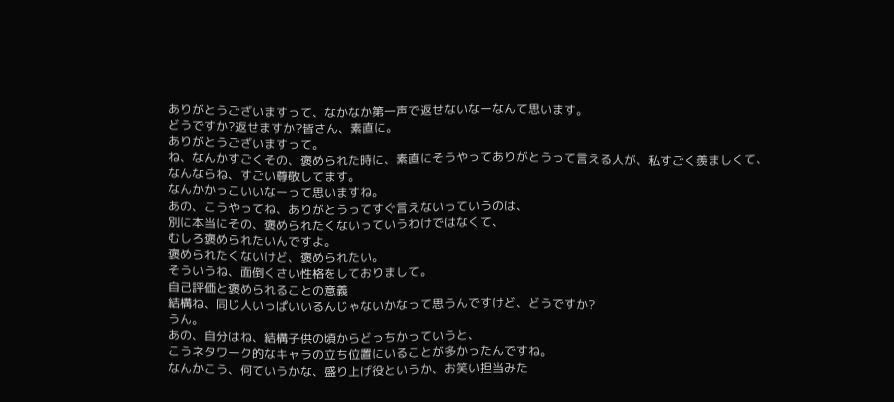ありがとうございますって、なかなか第一声で返せないなーなんて思います。
どうですか?返せますか?皆さん、素直に。
ありがとうございますって。
ね、なんかすごくその、褒められた時に、素直にそうやってありがとうって言える人が、私すごく羨ましくて、
なんならね、すごい尊敬してます。
なんかかっこいいなーって思いますね。
あの、こうやってね、ありがとうってすぐ言えないっていうのは、
別に本当にその、褒められたくないっていうわけではなくて、
むしろ褒められたいんですよ。
褒められたくないけど、褒められたい。
そういうね、面倒くさい性格をしておりまして。
自己評価と褒められることの意義
結構ね、同じ人いっぱいいるんじゃないかなって思うんですけど、どうですか?
うん。
あの、自分はね、結構子供の頃からどっちかっていうと、
こうネタワーク的なキャラの立ち位置にいることが多かったんですね。
なんかこう、何ていうかな、盛り上げ役というか、お笑い担当みた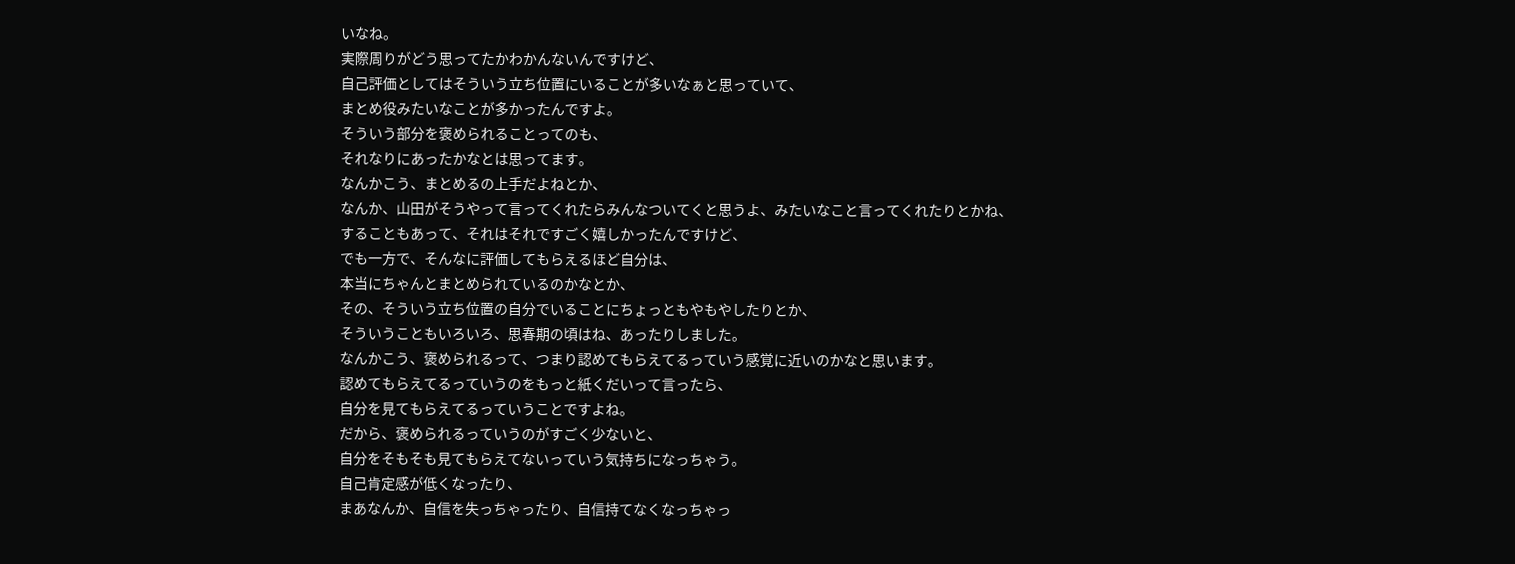いなね。
実際周りがどう思ってたかわかんないんですけど、
自己評価としてはそういう立ち位置にいることが多いなぁと思っていて、
まとめ役みたいなことが多かったんですよ。
そういう部分を褒められることってのも、
それなりにあったかなとは思ってます。
なんかこう、まとめるの上手だよねとか、
なんか、山田がそうやって言ってくれたらみんなついてくと思うよ、みたいなこと言ってくれたりとかね、
することもあって、それはそれですごく嬉しかったんですけど、
でも一方で、そんなに評価してもらえるほど自分は、
本当にちゃんとまとめられているのかなとか、
その、そういう立ち位置の自分でいることにちょっともやもやしたりとか、
そういうこともいろいろ、思春期の頃はね、あったりしました。
なんかこう、褒められるって、つまり認めてもらえてるっていう感覚に近いのかなと思います。
認めてもらえてるっていうのをもっと紙くだいって言ったら、
自分を見てもらえてるっていうことですよね。
だから、褒められるっていうのがすごく少ないと、
自分をそもそも見てもらえてないっていう気持ちになっちゃう。
自己肯定感が低くなったり、
まあなんか、自信を失っちゃったり、自信持てなくなっちゃっ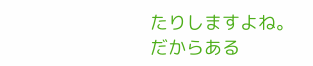たりしますよね。
だからある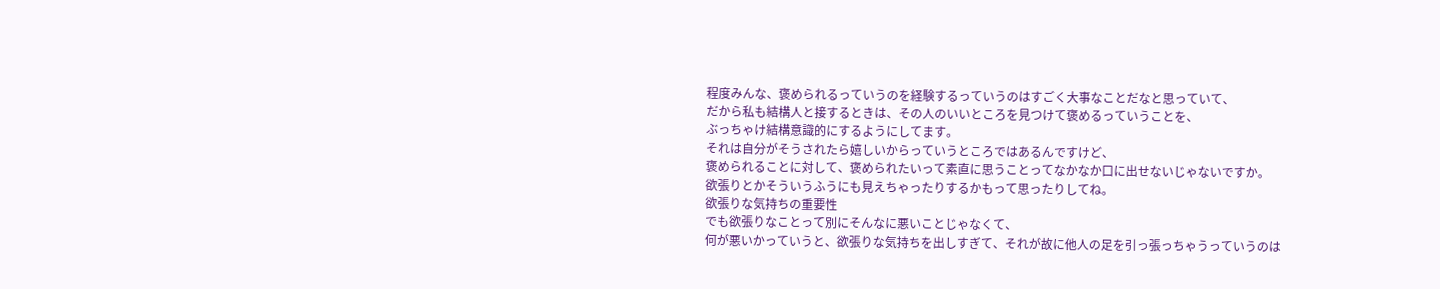程度みんな、褒められるっていうのを経験するっていうのはすごく大事なことだなと思っていて、
だから私も結構人と接するときは、その人のいいところを見つけて褒めるっていうことを、
ぶっちゃけ結構意識的にするようにしてます。
それは自分がそうされたら嬉しいからっていうところではあるんですけど、
褒められることに対して、褒められたいって素直に思うことってなかなか口に出せないじゃないですか。
欲張りとかそういうふうにも見えちゃったりするかもって思ったりしてね。
欲張りな気持ちの重要性
でも欲張りなことって別にそんなに悪いことじゃなくて、
何が悪いかっていうと、欲張りな気持ちを出しすぎて、それが故に他人の足を引っ張っちゃうっていうのは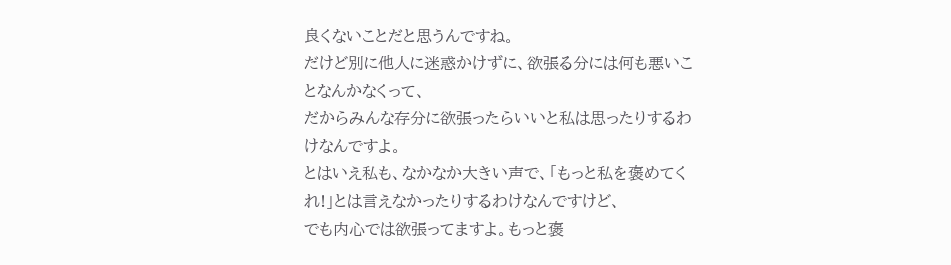良くないことだと思うんですね。
だけど別に他人に迷惑かけずに、欲張る分には何も悪いことなんかなくって、
だからみんな存分に欲張ったらいいと私は思ったりするわけなんですよ。
とはいえ私も、なかなか大きい声で、「もっと私を褒めてくれ!」とは言えなかったりするわけなんですけど、
でも内心では欲張ってますよ。もっと褒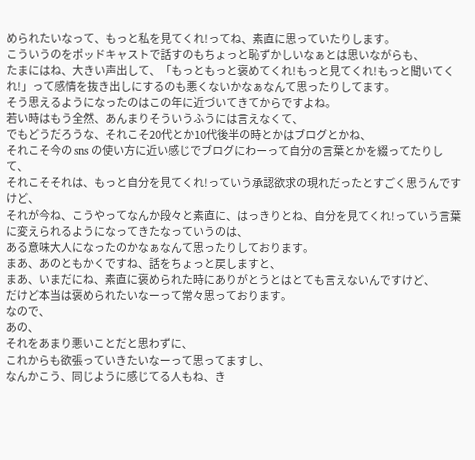められたいなって、もっと私を見てくれ!ってね、素直に思っていたりします。
こういうのをポッドキャストで話すのもちょっと恥ずかしいなぁとは思いながらも、
たまにはね、大きい声出して、「もっともっと褒めてくれ!もっと見てくれ!もっと聞いてくれ!」って感情を抜き出しにするのも悪くないかなぁなんて思ったりしてます。
そう思えるようになったのはこの年に近づいてきてからですよね。
若い時はもう全然、あんまりそういうふうには言えなくて、
でもどうだろうな、それこそ20代とか10代後半の時とかはブログとかね、
それこそ今の sns の使い方に近い感じでブログにわーって自分の言葉とかを綴ってたりして、
それこそそれは、もっと自分を見てくれ!っていう承認欲求の現れだったとすごく思うんですけど、
それが今ね、こうやってなんか段々と素直に、はっきりとね、自分を見てくれ!っていう言葉に変えられるようになってきたなっていうのは、
ある意味大人になったのかなぁなんて思ったりしております。
まあ、あのともかくですね、話をちょっと戻しますと、
まあ、いまだにね、素直に褒められた時にありがとうとはとても言えないんですけど、
だけど本当は褒められたいなーって常々思っております。
なので、
あの、
それをあまり悪いことだと思わずに、
これからも欲張っていきたいなーって思ってますし、
なんかこう、同じように感じてる人もね、き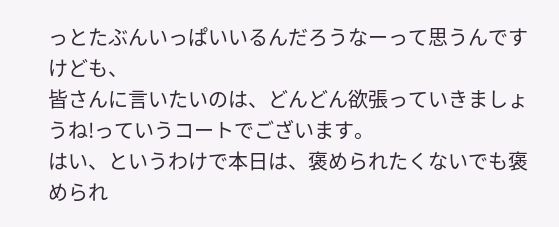っとたぶんいっぱいいるんだろうなーって思うんですけども、
皆さんに言いたいのは、どんどん欲張っていきましょうね!っていうコートでございます。
はい、というわけで本日は、褒められたくないでも褒められ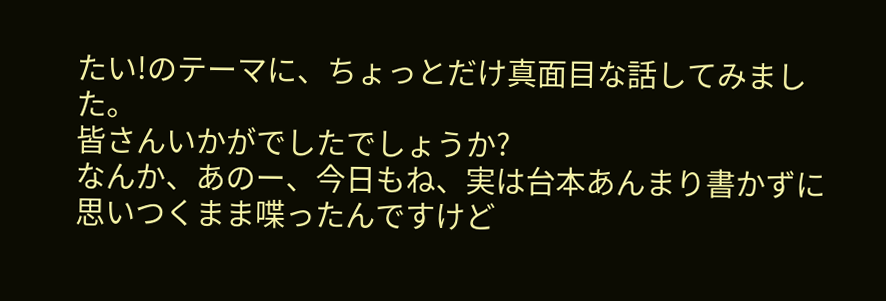たい!のテーマに、ちょっとだけ真面目な話してみました。
皆さんいかがでしたでしょうか?
なんか、あのー、今日もね、実は台本あんまり書かずに思いつくまま喋ったんですけど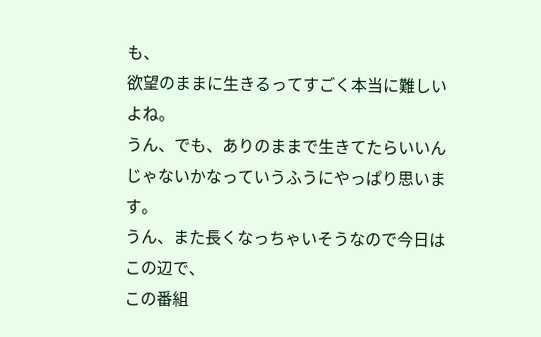も、
欲望のままに生きるってすごく本当に難しいよね。
うん、でも、ありのままで生きてたらいいんじゃないかなっていうふうにやっぱり思います。
うん、また長くなっちゃいそうなので今日はこの辺で、
この番組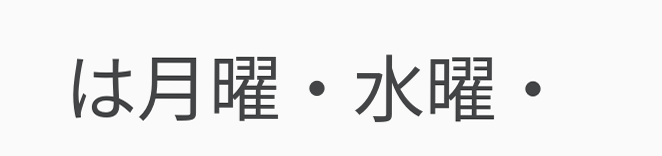は月曜・水曜・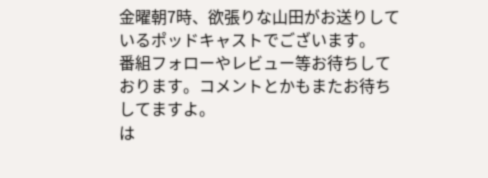金曜朝7時、欲張りな山田がお送りしているポッドキャストでございます。
番組フォローやレビュー等お待ちしております。コメントとかもまたお待ちしてますよ。
は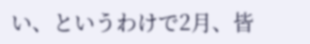い、というわけで2月、皆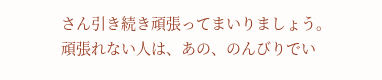さん引き続き頑張ってまいりましょう。
頑張れない人は、あの、のんびりでい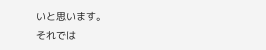いと思います。
それでは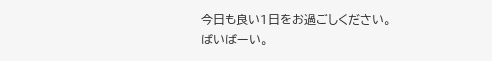今日も良い1日をお過ごしください。
ばいばーい。